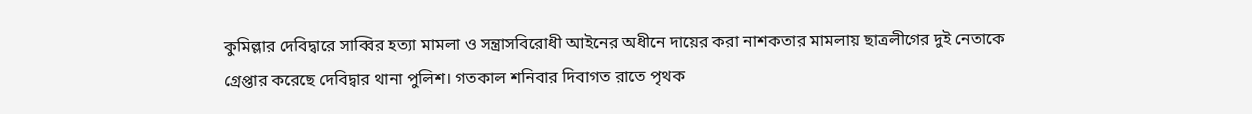কুমিল্লার দেবিদ্বারে সাব্বির হত্যা মামলা ও সন্ত্রাসবিরোধী আইনের অধীনে দায়ের করা নাশকতার মামলায় ছাত্রলীগের দুই নেতাকে গ্রেপ্তার করেছে দেবিদ্বার থানা পুলিশ। গতকাল শনিবার দিবাগত রাতে পৃথক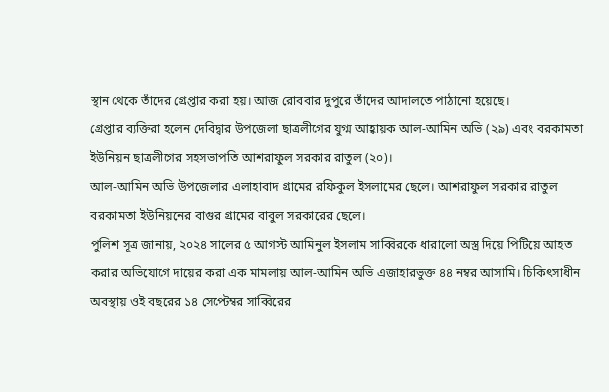স্থান থেকে তাঁদের গ্রেপ্তার করা হয়। আজ রোববার দুপুরে তাঁদের আদালতে পাঠানো হয়েছে।
গ্রেপ্তার ব্যক্তিরা হলেন দেবিদ্বার উপজেলা ছাত্রলীগের যুগ্ম আহ্বায়ক আল-আমিন অভি (২৯) এবং বরকামতা ইউনিয়ন ছাত্রলীগের সহসভাপতি আশরাফুল সরকার রাতুল (২০)।
আল-আমিন অভি উপজেলার এলাহাবাদ গ্রামের রফিকুল ইসলামের ছেলে। আশরাফুল সরকার রাতুল বরকামতা ইউনিয়নের বাগুর গ্রামের বাবুল সরকারের ছেলে।
পুলিশ সূত্র জানায়, ২০২৪ সালের ৫ আগস্ট আমিনুল ইসলাম সাব্বিরকে ধারালো অস্ত্র দিয়ে পিটিয়ে আহত করার অভিযোগে দায়ের করা এক মামলায় আল-আমিন অভি এজাহারভুক্ত ৪৪ নম্বর আসামি। চিকিৎসাধীন অবস্থায় ওই বছরের ১৪ সেপ্টেম্বর সাব্বিরের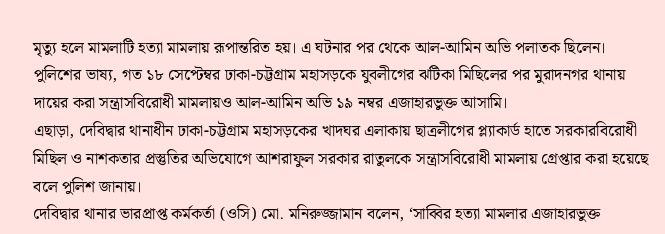মৃত্যু হলে মামলাটি হত্যা মামলায় রূপান্তরিত হয়। এ ঘটনার পর থেকে আল-আমিন অভি পলাতক ছিলেন।
পুলিশের ভাষ্য, গত ১৮ সেপ্টেম্বর ঢাকা-চট্টগ্রাম মহাসড়কে যুবলীগের ঝটিকা মিছিলের পর মুরাদনগর থানায় দায়ের করা সন্ত্রাসবিরোধী মামলায়ও আল-আমিন অভি ১৯ নম্বর এজাহারভুক্ত আসামি।
এছাড়া, দেবিদ্বার থানাধীন ঢাকা-চট্টগ্রাম মহাসড়কের খাদঘর এলাকায় ছাত্রলীগের প্ল্যাকার্ড হাতে সরকারবিরোধী মিছিল ও নাশকতার প্রস্তুতির অভিযোগে আশরাফুল সরকার রাতুলকে সন্ত্রাসবিরোধী মামলায় গ্রেপ্তার করা হয়েছে বলে পুলিশ জানায়।
দেবিদ্বার থানার ভারপ্রাপ্ত কর্মকর্তা (ওসি) মো. মনিরুজ্জামান বলেন, ‘সাব্বির হত্যা মামলার এজাহারভুক্ত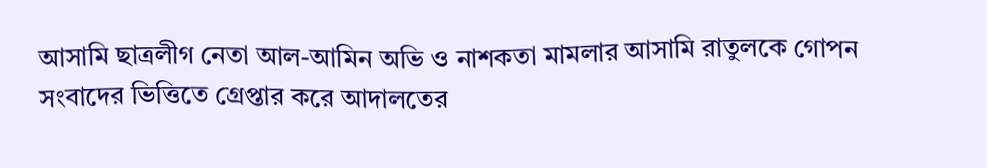আসামি ছাত্রলীগ নেতা আল-আমিন অভি ও নাশকতা মামলার আসামি রাতুলকে গোপন সংবাদের ভিত্তিতে গ্রেপ্তার করে আদালতের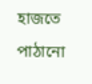হাজতে পাঠানো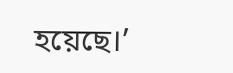হয়েছে।’